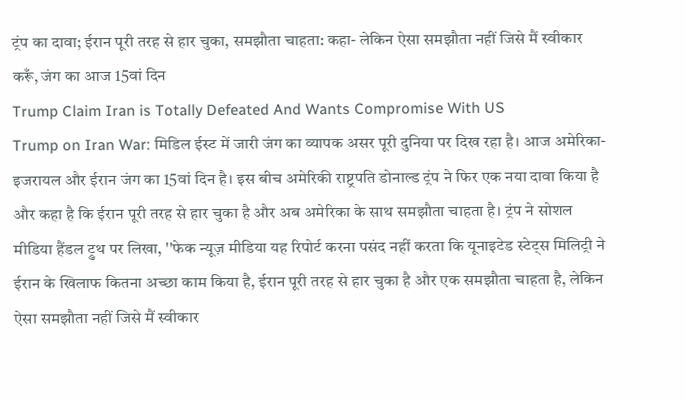ट्रंप का दावा; ईरान पूरी तरह से हार चुका, समझौता चाहता: कहा- लेकिन ऐसा समझौता नहीं जिसे मैं स्वीकार करूँ, जंग का आज 15वां दिन
Trump Claim Iran is Totally Defeated And Wants Compromise With US
Trump on Iran War: मिडिल ईस्ट में जारी जंग का व्यापक असर पूरी दुनिया पर दिख रहा है। आज अमेरिका-इजरायल और ईरान जंग का 15वां दिन है। इस बीच अमेरिकी राष्ट्रपति डोनाल्ड ट्रंप ने फिर एक नया दावा किया है और कहा है कि ईरान पूरी तरह से हार चुका है और अब अमेरिका के साथ समझौता चाहता है। ट्रंप ने सोशल मीडिया हैंडल ट्रुथ पर लिखा, ''फेक न्यूज़ मीडिया यह रिपोर्ट करना पसंद नहीं करता कि यूनाइटेड स्टेट्स मिलिट्री ने ईरान के खिलाफ कितना अच्छा काम किया है, ईरान पूरी तरह से हार चुका है और एक समझौता चाहता है, लेकिन ऐसा समझौता नहीं जिसे मैं स्वीकार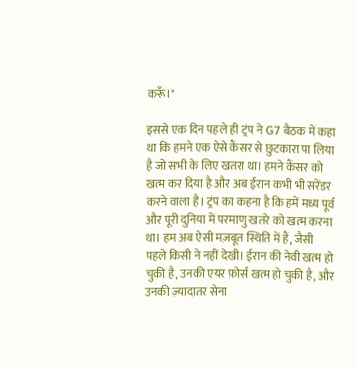करूँ।"

इससे एक दिन पहले ही ट्रंप ने G7 बैठक में कहा था कि हमने एक ऐसे कैंसर से छुटकारा पा लिया है जो सभी के लिए खतरा था। हमने कैंसर को खत्म कर दिया है और अब ईरान कभी भी सरेंडर करने वाला है। ट्रंप का कहना है कि हमें मध्य पूर्व और पूरी दुनिया में परमाणु खतरे को खत्म करना था। हम अब ऐसी मज़बूत स्थिति में हैं, जैसी पहले किसी ने नहीं देखी। ईरान की नेवी खत्म हो चुकी है, उनकी एयर फ़ोर्स खत्म हो चुकी है, और उनकी ज़्यादातर सेना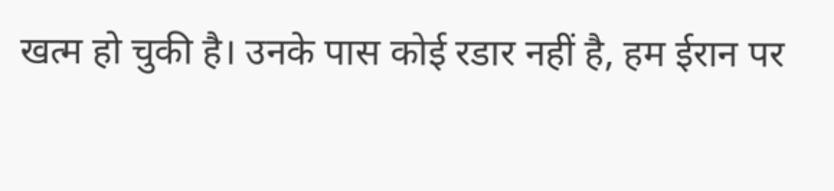खत्म हो चुकी है। उनके पास कोई रडार नहीं है, हम ईरान पर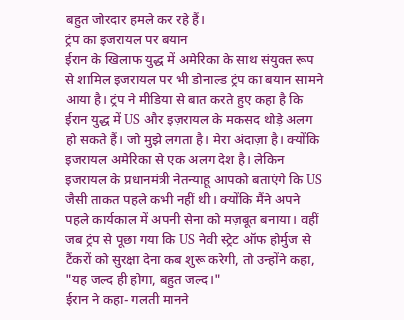बहुत जोरदार हमले कर रहे हैं।
ट्रंप का इजरायल पर बयान
ईरान के खिलाफ युद्ध में अमेरिका के साथ संयुक्त रूप से शामिल इजरायल पर भी डोनाल्ड ट्रंप का बयान सामने आया है। ट्रंप ने मीडिया से बात करते हुए कहा है कि ईरान युद्ध में US और इज़रायल के मकसद थोड़े अलग हो सकते हैं। जो मुझे लगता है। मेरा अंदाज़ा है। क्योंकि इजरायल अमेरिका से एक अलग देश है। लेकिन इजरायल के प्रधानमंत्री नेतन्याहू आपको बताएंगे कि US जैसी ताकत पहले कभी नहीं थी। क्योंकि मैंने अपने पहले कार्यकाल में अपनी सेना को मज़बूत बनाया। वहीं जब ट्रंप से पूछा गया कि US नेवी स्ट्रेट ऑफ होर्मुज से टैंकरों को सुरक्षा देना कब शुरू करेगी, तो उन्होंने कहा, "यह जल्द ही होगा, बहुत जल्द।"
ईरान ने कहा- गलती मानने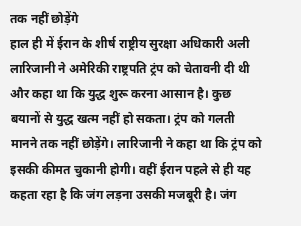तक नहीं छोड़ेंगे
हाल ही में ईरान के शीर्ष राष्ट्रीय सुरक्षा अधिकारी अली लारिजानी ने अमेरिकी राष्ट्रपति ट्रंप को चेतावनी दी थी और कहा था कि युद्ध शुरू करना आसान है। कुछ बयानों से युद्ध खत्म नहीं हो सकता। ट्रंप को गलती मानने तक नहीं छोड़ेंगे। लारिजानी ने कहा था कि ट्रंप को इसकी कीमत चुकानी होगी। वहीं ईरान पहले से ही यह कहता रहा है कि जंग लड़ना उसकी मजबूरी है। जंग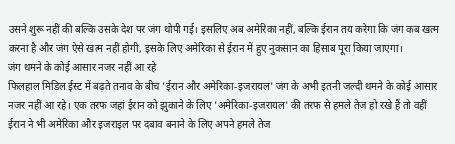उसने शुरू नहीं की बल्कि उसके देश पर जंग थोपी गई। इसलिए अब अमेरिका नहीं, बल्कि ईरान तय करेगा कि जंग कब खत्म करना है और जंग ऐसे खत्म नहीं होगी, इसके लिए अमेरिका से ईरान में हुए नुकसान का हिसाब पूरा किया जाएगा।
जंग थमने के कोई आसार नजर नहीं आ रहे
फिलहाल मिडिल ईस्ट में बढ़ते तनाव के बीच 'ईरान और अमेरिका-इजरायल' जंग के अभी इतनी जल्दी थमने के कोई आसार नजर नहीं आ रहे। एक तरफ जहां ईरान को झुकाने के लिए 'अमेरिका-इजरायल' की तरफ से हमले तेज हो रखे हैं तो वहीं ईरान ने भी अमेरिका और इजराइल पर दबाव बनाने के लिए अपने हमले तेज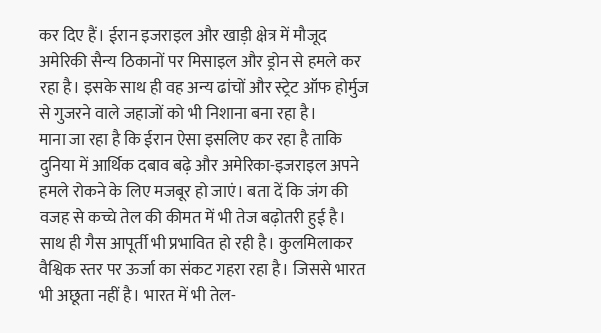कर दिए हैं। ईरान इजराइल और खाड़ी क्षेत्र में मौजूद अमेरिकी सैन्य ठिकानों पर मिसाइल और ड्रोन से हमले कर रहा है। इसके साथ ही वह अन्य ढांचों और स्ट्रेट ऑफ होर्मुज से गुजरने वाले जहाजों को भी निशाना बना रहा है।
माना जा रहा है कि ईरान ऐसा इसलिए कर रहा है ताकि दुनिया में आर्थिक दबाव बढ़े और अमेरिका-इजराइल अपने हमले रोकने के लिए मजबूर हो जाएं। बता दें कि जंग की वजह से कच्चे तेल की कीमत में भी तेज बढ़ोतरी हुई है। साथ ही गैस आपूर्ती भी प्रभावित हो रही है। कुलमिलाकर वैश्विक स्तर पर ऊर्जा का संकट गहरा रहा है। जिससे भारत भी अछूता नहीं है। भारत में भी तेल-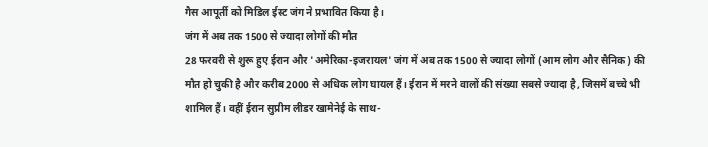गैस आपूर्ती को मिडिल ईस्ट जंग ने प्रभावित किया है।
जंग में अब तक 1500 से ज्यादा लोगों की मौत
28 फरवरी से शुरू हुए ईरान और 'अमेरिका-इजरायल' जंग में अब तक 1500 से ज्यादा लोगों (आम लोग और सैनिक) की मौत हो चुकी है और करीब 2000 से अधिक लोग घायल हैं। ईरान में मरने वालों की संख्या सबसे ज्यादा है, जिसमें बच्चे भी शामिल हैं। वहीं ईरान सुप्रीम लीडर खामेनेई के साथ-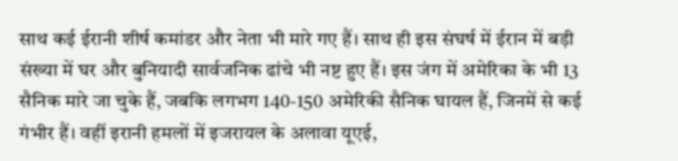साथ कई ईरानी शीर्ष कमांडर और नेता भी मारे गए हैं। साथ ही इस संघर्ष में ईरान में बड़ी संख्या में घर और बुनियादी सार्वजनिक ढांचे भी नष्ट हुए हैं। इस जंग में अमेरिका के भी 13 सैनिक मारे जा चुके हैं, जबकि लगभग 140-150 अमेरिकी सैनिक घायल हैं, जिनमें से कई गंभीर हैं। वहीं इरानी हमलों में इजरायल के अलावा यूएई,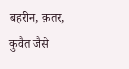बहरीन, क़तर, कुवैत जैसे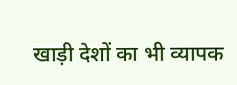खाड़ी देशों का भी व्यापक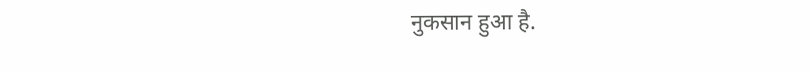नुकसान हुआ है.